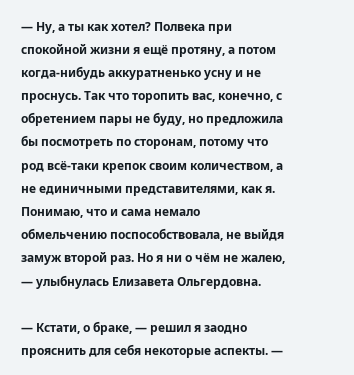— Ну, а ты как хотел? Полвека при спокойной жизни я ещё протяну, а потом когда-нибудь аккуратненько усну и не проснусь. Так что торопить вас, конечно, с обретением пары не буду, но предложила бы посмотреть по сторонам, потому что род всё-таки крепок своим количеством, а не единичными представителями, как я. Понимаю, что и сама немало обмельчению поспособствовала, не выйдя замуж второй раз. Но я ни о чём не жалею, — улыбнулась Елизавета Ольгердовна.

— Кстати, о браке, — решил я заодно прояснить для себя некоторые аспекты. —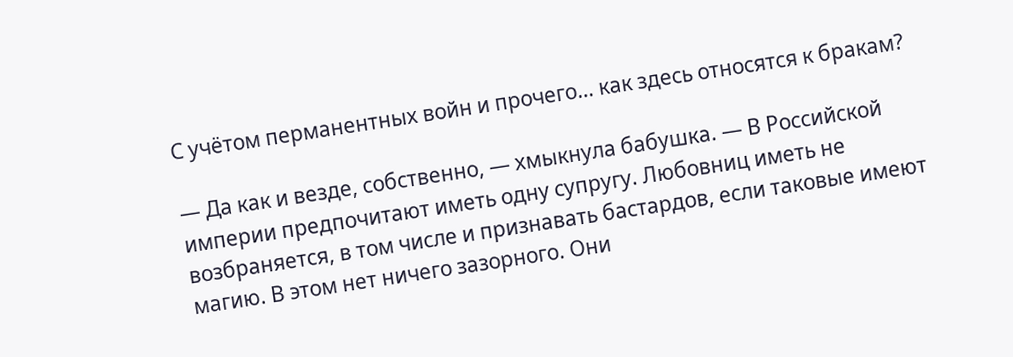С учётом перманентных войн и прочего… как здесь относятся к бракам?

— Да как и везде, собственно, — хмыкнула бабушка. — В Российской империи предпочитают иметь одну супругу. Любовниц иметь не возбраняется, в том числе и признавать бастардов, если таковые имеют магию. В этом нет ничего зазорного. Они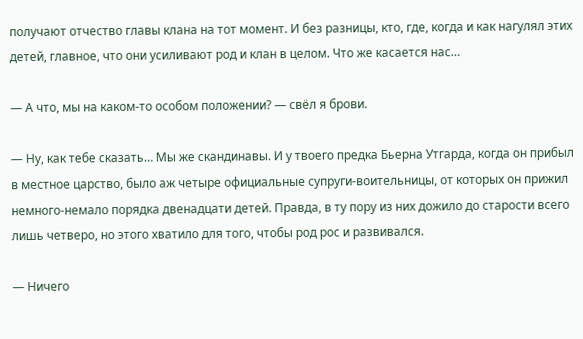получают отчество главы клана на тот момент. И без разницы, кто, где, когда и как нагулял этих детей, главное, что они усиливают род и клан в целом. Что же касается нас…

— А что, мы на каком-то особом положении? — свёл я брови.

— Ну, как тебе сказать… Мы же скандинавы. И у твоего предка Бьерна Утгарда, когда он прибыл в местное царство, было аж четыре официальные супруги-воительницы, от которых он прижил немного-немало порядка двенадцати детей. Правда, в ту пору из них дожило до старости всего лишь четверо, но этого хватило для того, чтобы род рос и развивался.

— Ничего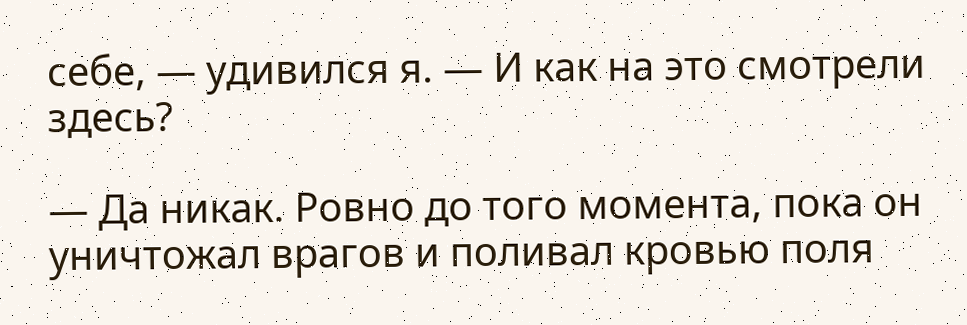себе, — удивился я. — И как на это смотрели здесь?

— Да никак. Ровно до того момента, пока он уничтожал врагов и поливал кровью поля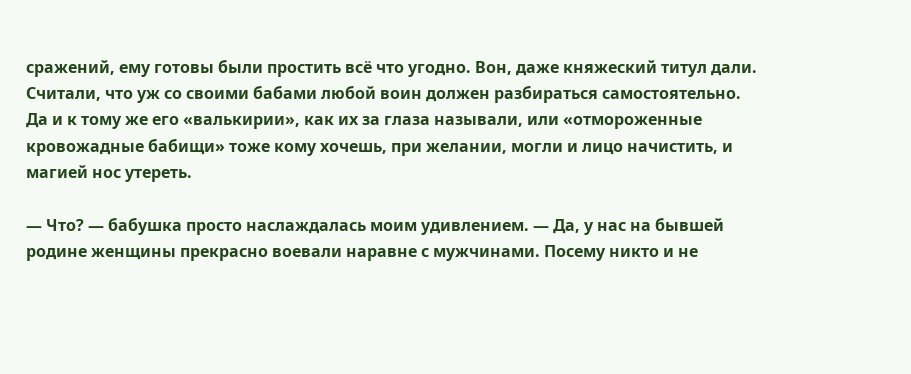сражений, ему готовы были простить всё что угодно. Вон, даже княжеский титул дали. Считали, что уж со своими бабами любой воин должен разбираться самостоятельно. Да и к тому же его «валькирии», как их за глаза называли, или «отмороженные кровожадные бабищи» тоже кому хочешь, при желании, могли и лицо начистить, и магией нос утереть.

— Что? — бабушка просто наслаждалась моим удивлением. — Да, у нас на бывшей родине женщины прекрасно воевали наравне с мужчинами. Посему никто и не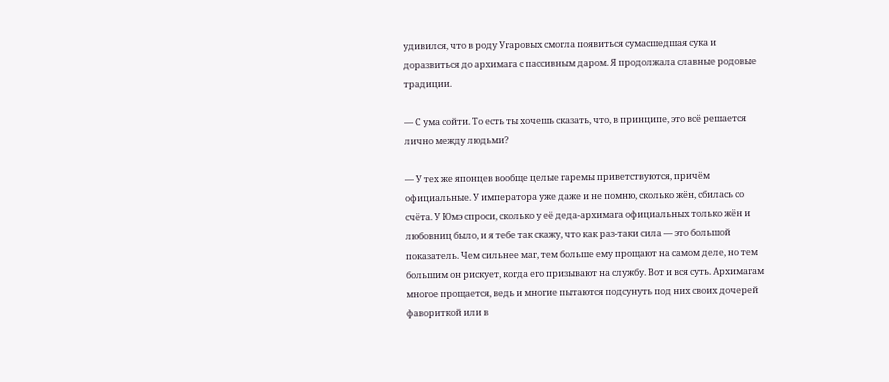удивился, что в роду Угаровых смогла появиться сумасшедшая сука и доразвиться до архимага с пассивным даром. Я продолжала славные родовые традиции.

— С ума сойти. То есть ты хочешь сказать, что, в принципе, это всё решается лично между людьми?

— У тех же японцев вообще целые гаремы приветствуются, причём официальные. У императора уже даже и не помню, сколько жён, сбилась со счёта. У Юмэ спроси, сколько у её деда-архимага официальных только жён и любовниц было, и я тебе так скажу, что как раз-таки сила — это большой показатель. Чем сильнее маг, тем больше ему прощают на самом деле, но тем большим он рискует, когда его призывают на службу. Вот и вся суть. Архимагам многое прощается, ведь и многие пытаются подсунуть под них своих дочерей фавориткой или в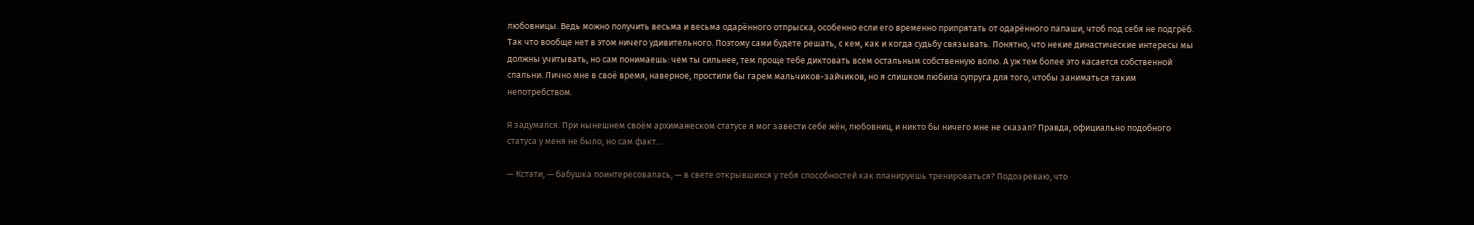любовницы. Ведь можно получить весьма и весьма одарённого отпрыска, особенно если его временно припрятать от одарённого папаши, чтоб под себя не подгрёб. Так что вообще нет в этом ничего удивительного. Поэтому сами будете решать, с кем, как и когда судьбу связывать. Понятно, что некие династические интересы мы должны учитывать, но сам понимаешь: чем ты сильнее, тем проще тебе диктовать всем остальным собственную волю. А уж тем более это касается собственной спальни. Лично мне в своё время, наверное, простили бы гарем мальчиков-зайчиков, но я слишком любила супруга для того, чтобы заниматься таким непотребством.

Я задумался. При нынешнем своём архимажеском статусе я мог завести себе жён, любовниц, и никто бы ничего мне не сказал? Правда, официально подобного статуса у меня не было, но сам факт…

— Кстати, — бабушка поинтересовалась, — в свете открывшихся у тебя способностей как планируешь тренироваться? Подозреваю, что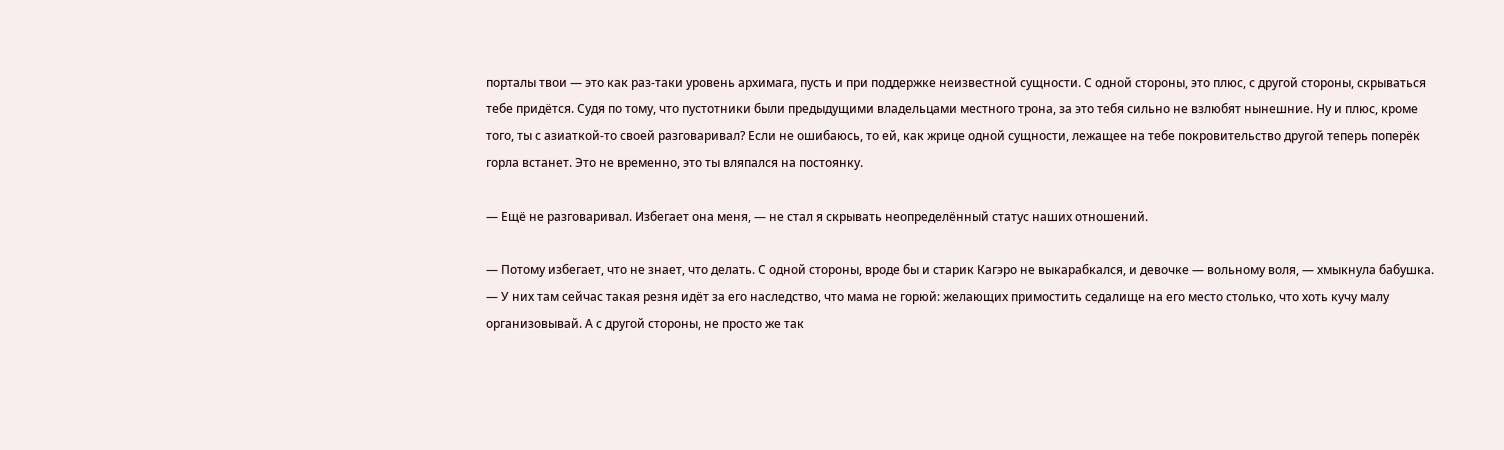порталы твои — это как раз-таки уровень архимага, пусть и при поддержке неизвестной сущности. С одной стороны, это плюс, с другой стороны, скрываться тебе придётся. Судя по тому, что пустотники были предыдущими владельцами местного трона, за это тебя сильно не взлюбят нынешние. Ну и плюс, кроме того, ты с азиаткой-то своей разговаривал? Если не ошибаюсь, то ей, как жрице одной сущности, лежащее на тебе покровительство другой теперь поперёк горла встанет. Это не временно, это ты вляпался на постоянку.

— Ещё не разговаривал. Избегает она меня, — не стал я скрывать неопределённый статус наших отношений.

— Потому избегает, что не знает, что делать. С одной стороны, вроде бы и старик Кагэро не выкарабкался, и девочке — вольному воля, — хмыкнула бабушка. — У них там сейчас такая резня идёт за его наследство, что мама не горюй: желающих примостить седалище на его место столько, что хоть кучу малу организовывай. А с другой стороны, не просто же так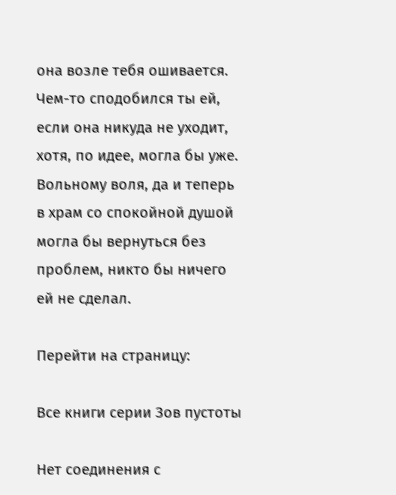она возле тебя ошивается. Чем-то сподобился ты ей, если она никуда не уходит, хотя, по идее, могла бы уже. Вольному воля, да и теперь в храм со спокойной душой могла бы вернуться без проблем, никто бы ничего ей не сделал.

Перейти на страницу:

Все книги серии Зов пустоты

Нет соединения с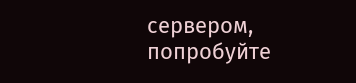сервером, попробуйте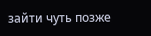зайти чуть позже